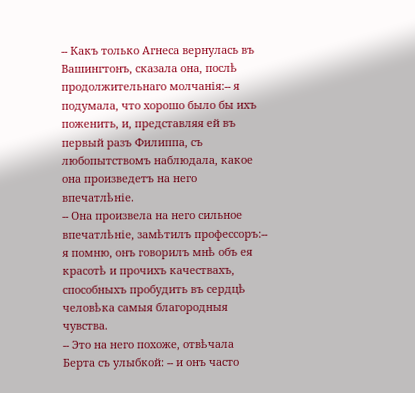-- Какъ только Агнеса вернулась въ Вашингтонъ, сказала она, послѣ продолжительнаго молчанія:-- я подумала, что хорошо было бы ихъ поженить, и, представляя ей въ первый разъ Филиппа, съ любопытствомъ наблюдала, какое она произведетъ на него впечатлѣніе.
-- Она произвела на него сильное впечатлѣніе, замѣтилъ профессоръ:-- я помню, онъ говорилъ мнѣ объ ея красотѣ и прочихъ качествахъ, способныхъ пробудить въ сердцѣ человѣка самыя благородныя чувства.
-- Это на него похоже, отвѣчала Берта съ улыбкой: -- и онъ часто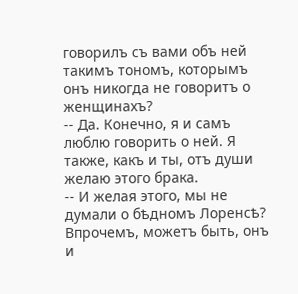говорилъ съ вами объ ней такимъ тономъ, которымъ онъ никогда не говоритъ о женщинахъ?
-- Да. Конечно, я и самъ люблю говорить о ней. Я также, какъ и ты, отъ души желаю этого брака.
-- И желая этого, мы не думали о бѣдномъ Лоренсѣ? Впрочемъ, можетъ быть, онъ и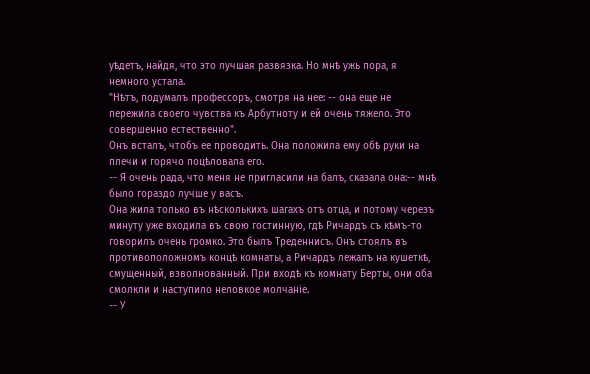уѣдетъ, найдя, что это лучшая развязка. Но мнѣ ужь пора, я немного устала.
"Нѣтъ, подумалъ профессоръ, смотря на нее: -- она еще не пережила своего чувства къ Арбутноту и ей очень тяжело. Это совершенно естественно".
Онъ всталъ, чтобъ ее проводить. Она положила ему обѣ руки на плечи и горячо поцѣловала его.
-- Я очень рада, что меня не пригласили на балъ, сказала она:-- мнѣ было гораздо лучше у васъ.
Она жила только въ нѣсколькихъ шагахъ отъ отца, и потому черезъ минуту уже входила въ свою гостинную, гдѣ Ричардъ съ кѣмъ-то говорилъ очень громко. Это былъ Треденнисъ. Онъ стоялъ въ противоположномъ концѣ комнаты, а Ричардъ лежалъ на кушеткѣ, смущенный, взволнованный. При входѣ къ комнату Берты, они оба смолкли и наступило неловкое молчаніе.
-- У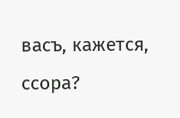васъ, кажется, ссора?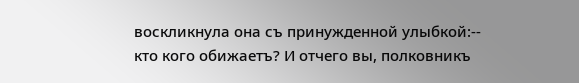воскликнула она съ принужденной улыбкой:-- кто кого обижаетъ? И отчего вы, полковникъ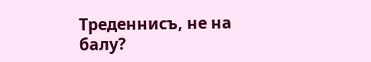Треденнисъ, не на балу?